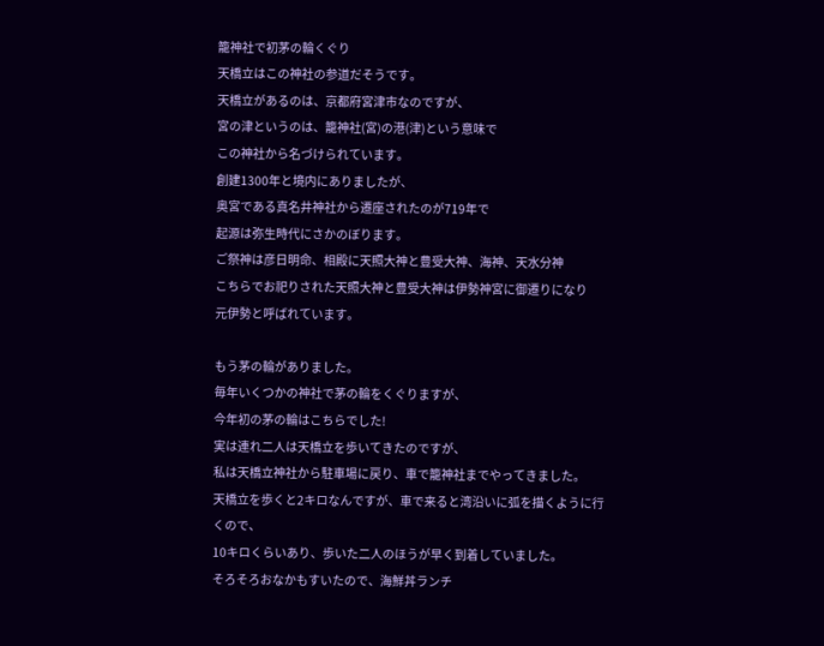籠神社で初茅の輪くぐり
天橋立はこの神社の参道だそうです。
天橋立があるのは、京都府宮津市なのですが、
宮の津というのは、籠神社(宮)の港(津)という意味で
この神社から名づけられています。
創建1300年と境内にありましたが、
奥宮である真名井神社から遷座されたのが719年で
起源は弥生時代にさかのぼります。
ご祭神は彦日明命、相殿に天照大神と豊受大神、海神、天水分神
こちらでお祀りされた天照大神と豊受大神は伊勢神宮に御遷りになり
元伊勢と呼ばれています。

もう茅の輪がありました。
毎年いくつかの神社で茅の輪をくぐりますが、
今年初の茅の輪はこちらでした!
実は連れ二人は天橋立を歩いてきたのですが、
私は天橋立神社から駐車場に戻り、車で籠神社までやってきました。
天橋立を歩くと2キロなんですが、車で来ると湾沿いに弧を描くように行くので、
10キロくらいあり、歩いた二人のほうが早く到着していました。
そろそろおなかもすいたので、海鮮丼ランチ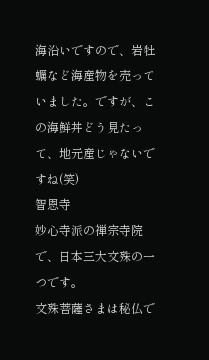海沿いですので、岩牡蠣など海産物を売っていました。ですが、この海鮮丼どう見たって、地元産じゃないですね(笑)
智恩寺
妙心寺派の禅宗寺院で、日本三大文殊の一つです。
文殊菩薩さまは秘仏で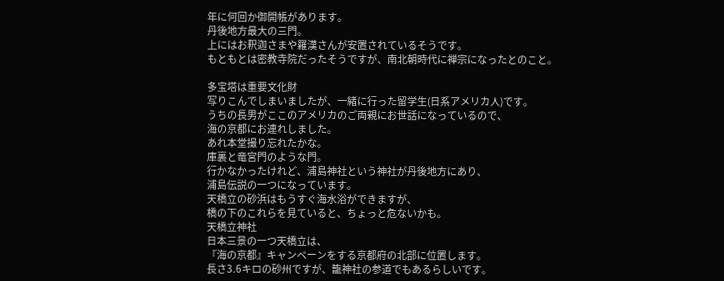年に何回か御開帳があります。
丹後地方最大の三門。
上にはお釈迦さまや羅漢さんが安置されているそうです。
もともとは密教寺院だったそうですが、南北朝時代に禅宗になったとのこと。

多宝塔は重要文化財
写りこんでしまいましたが、一緒に行った留学生(日系アメリカ人)です。
うちの長男がここのアメリカのご両親にお世話になっているので、
海の京都にお連れしました。
あれ本堂撮り忘れたかな。
庫裏と竜宮門のような門。
行かなかったけれど、浦島神社という神社が丹後地方にあり、
浦島伝説の一つになっています。
天橋立の砂浜はもうすぐ海水浴ができますが、
橋の下のこれらを見ていると、ちょっと危ないかも。
天橋立神社
日本三景の一つ天橋立は、
『海の京都』キャンペーンをする京都府の北部に位置します。
長さ3.6キロの砂州ですが、籠神社の参道でもあるらしいです。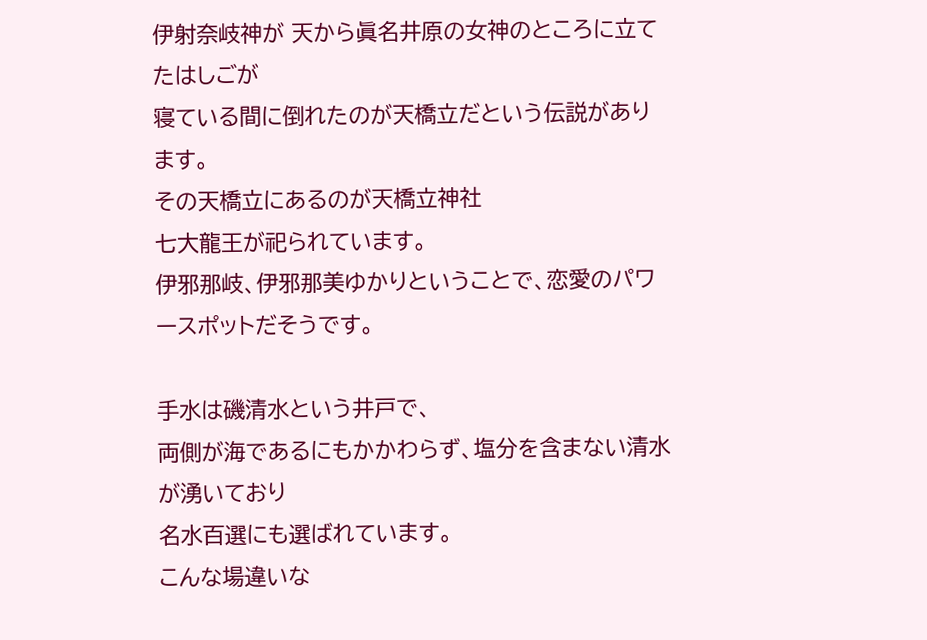伊射奈岐神が 天から眞名井原の女神のところに立てたはしごが
寝ている間に倒れたのが天橋立だという伝説があります。
その天橋立にあるのが天橋立神社
七大龍王が祀られています。
伊邪那岐、伊邪那美ゆかりということで、恋愛のパワースポットだそうです。

手水は磯清水という井戸で、
両側が海であるにもかかわらず、塩分を含まない清水が湧いており
名水百選にも選ばれています。
こんな場違いな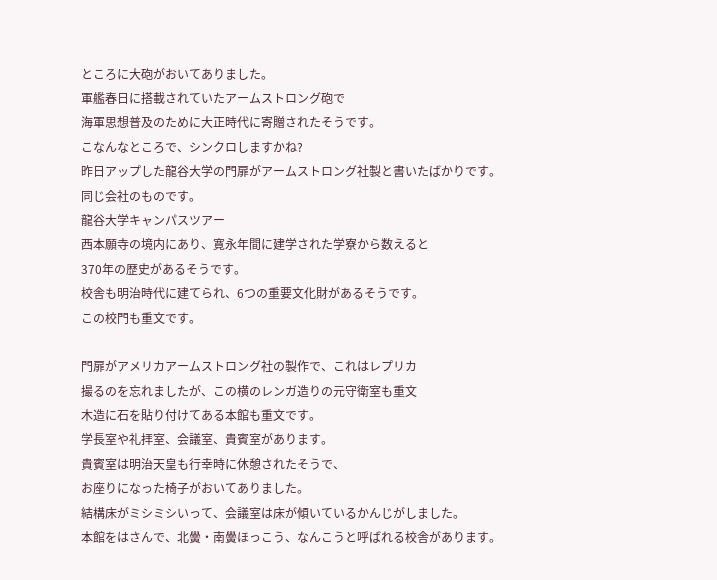ところに大砲がおいてありました。
軍艦春日に搭載されていたアームストロング砲で
海軍思想普及のために大正時代に寄贈されたそうです。
こなんなところで、シンクロしますかね?
昨日アップした龍谷大学の門扉がアームストロング社製と書いたばかりです。
同じ会社のものです。
龍谷大学キャンパスツアー
西本願寺の境内にあり、寛永年間に建学された学寮から数えると
370年の歴史があるそうです。
校舎も明治時代に建てられ、6つの重要文化財があるそうです。
この校門も重文です。

門扉がアメリカアームストロング社の製作で、これはレプリカ
撮るのを忘れましたが、この横のレンガ造りの元守衛室も重文
木造に石を貼り付けてある本館も重文です。
学長室や礼拝室、会議室、貴賓室があります。
貴賓室は明治天皇も行幸時に休憩されたそうで、
お座りになった椅子がおいてありました。
結構床がミシミシいって、会議室は床が傾いているかんじがしました。
本館をはさんで、北黌・南黌ほっこう、なんこうと呼ばれる校舎があります。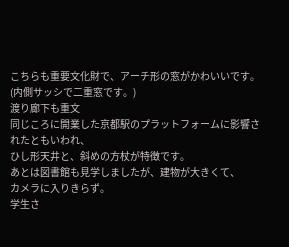こちらも重要文化財で、アーチ形の窓がかわいいです。(内側サッシで二重窓です。)
渡り廊下も重文
同じころに開業した京都駅のプラットフォームに影響されたともいわれ、
ひし形天井と、斜めの方杖が特徴です。
あとは図書館も見学しましたが、建物が大きくて、
カメラに入りきらず。
学生さ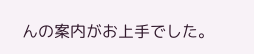んの案内がお上手でした。